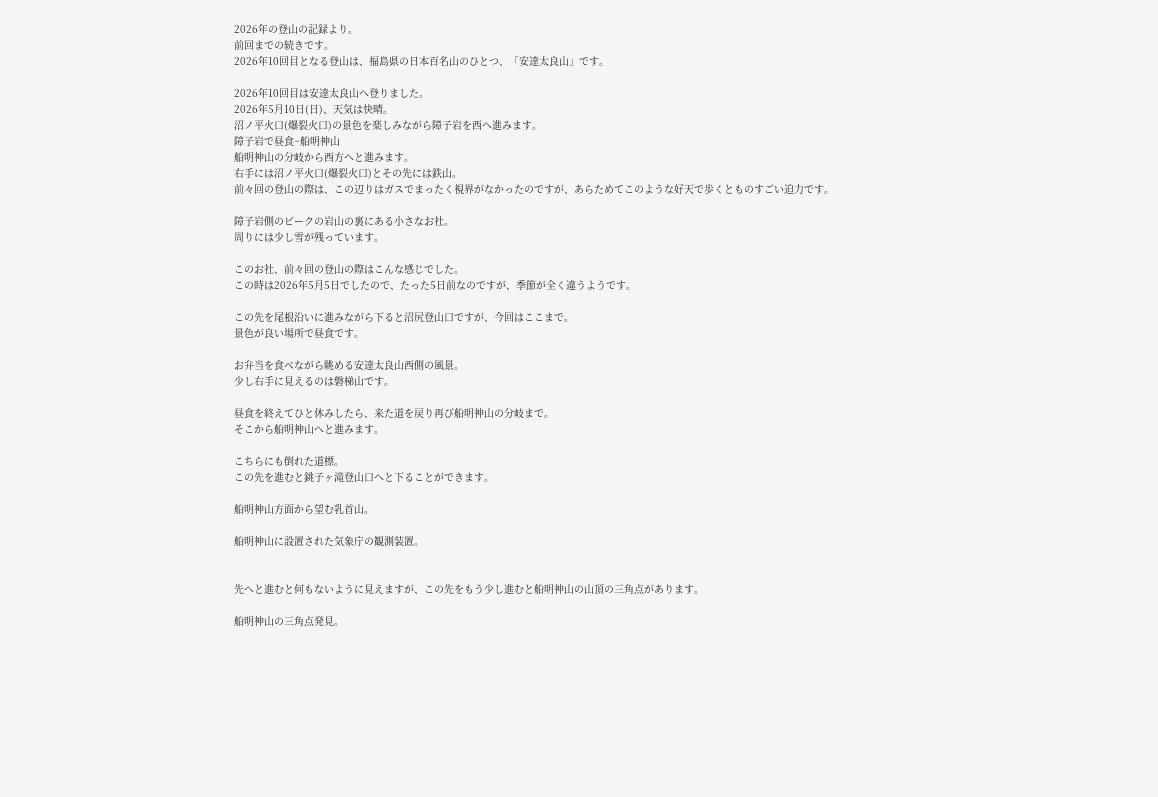2026年の登山の記録より。
前回までの続きです。
2026年10回目となる登山は、福島県の日本百名山のひとつ、「安達太良山」です。

2026年10回目は安達太良山へ登りました。
2026年5月10日(日)、天気は快晴。
沼ノ平火口(爆裂火口)の景色を楽しみながら障子岩を西へ進みます。
障子岩で昼食~船明神山
船明神山の分岐から西方へと進みます。
右手には沼ノ平火口(爆裂火口)とその先には鉄山。
前々回の登山の際は、この辺りはガスでまったく視界がなかったのですが、あらためてこのような好天で歩くとものすごい迫力です。

障子岩側のピークの岩山の裏にある小さなお社。
周りには少し雪が残っています。

このお社、前々回の登山の際はこんな感じでした。
この時は2026年5月5日でしたので、たった5日前なのですが、季節が全く違うようです。

この先を尾根沿いに進みながら下ると沼尻登山口ですが、今回はここまで。
景色が良い場所で昼食です。

お弁当を食べながら眺める安達太良山西側の風景。
少し右手に見えるのは磐梯山です。

昼食を終えてひと休みしたら、来た道を戻り再び船明神山の分岐まで。
そこから船明神山へと進みます。

こちらにも倒れた道標。
この先を進むと銚子ヶ滝登山口へと下ることができます。

船明神山方面から望む乳首山。

船明神山に設置された気象庁の観測装置。


先へと進むと何もないように見えますが、この先をもう少し進むと船明神山の山頂の三角点があります。

船明神山の三角点発見。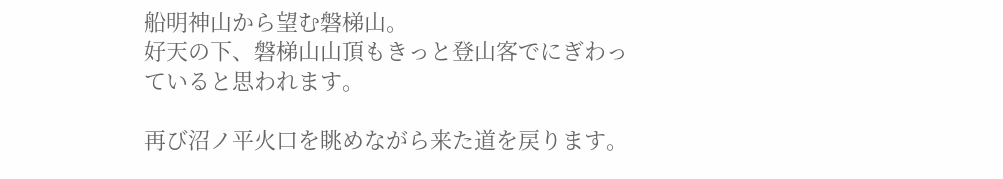船明神山から望む磐梯山。
好天の下、磐梯山山頂もきっと登山客でにぎわっていると思われます。

再び沼ノ平火口を眺めながら来た道を戻ります。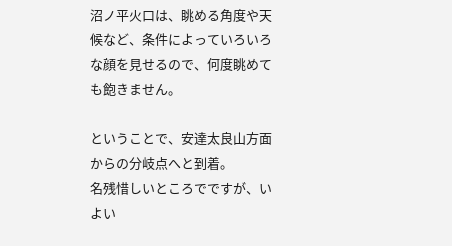沼ノ平火口は、眺める角度や天候など、条件によっていろいろな顔を見せるので、何度眺めても飽きません。

ということで、安達太良山方面からの分岐点へと到着。
名残惜しいところでですが、いよい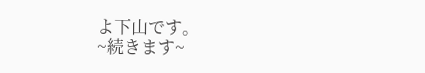よ下山です。
~続きます~